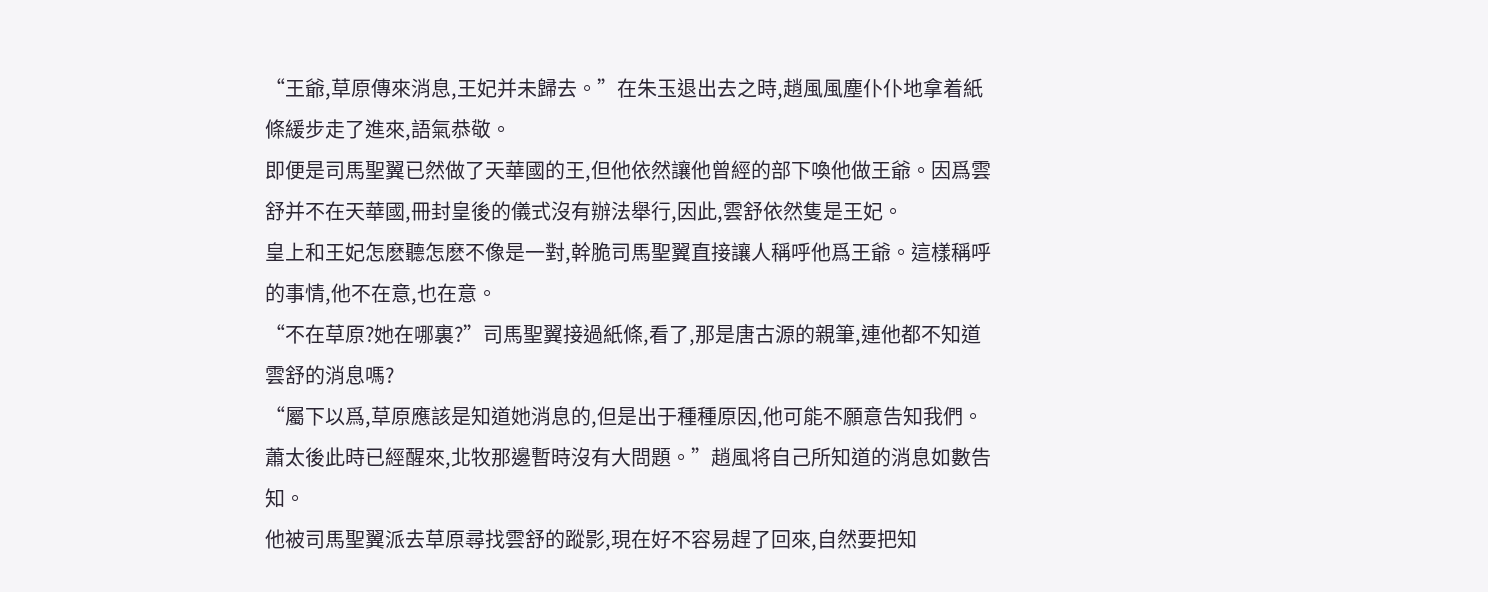“王爺,草原傳來消息,王妃并未歸去。”在朱玉退出去之時,趙風風塵仆仆地拿着紙條緩步走了進來,語氣恭敬。
即便是司馬聖翼已然做了天華國的王,但他依然讓他曾經的部下喚他做王爺。因爲雲舒并不在天華國,冊封皇後的儀式沒有辦法舉行,因此,雲舒依然隻是王妃。
皇上和王妃怎麽聽怎麽不像是一對,幹脆司馬聖翼直接讓人稱呼他爲王爺。這樣稱呼的事情,他不在意,也在意。
“不在草原?她在哪裏?”司馬聖翼接過紙條,看了,那是唐古源的親筆,連他都不知道雲舒的消息嗎?
“屬下以爲,草原應該是知道她消息的,但是出于種種原因,他可能不願意告知我們。蕭太後此時已經醒來,北牧那邊暫時沒有大問題。”趙風将自己所知道的消息如數告知。
他被司馬聖翼派去草原尋找雲舒的蹤影,現在好不容易趕了回來,自然要把知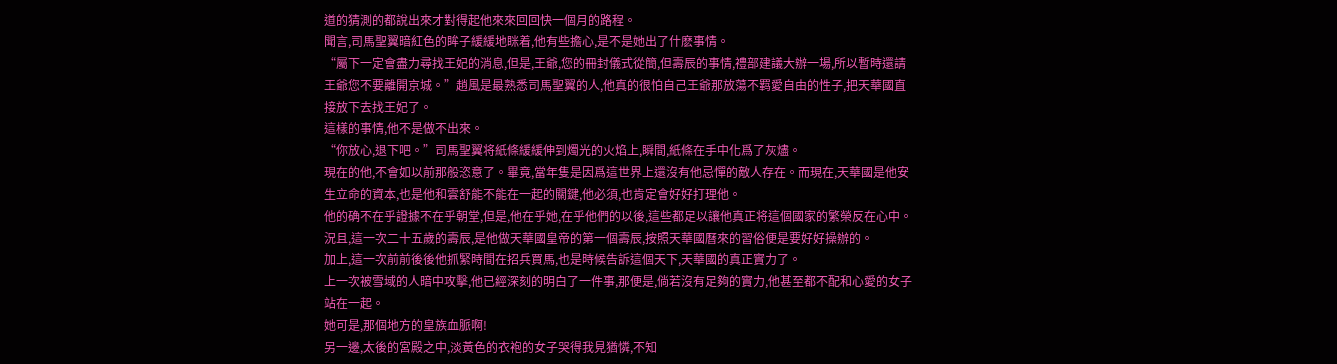道的猜測的都說出來才對得起他來來回回快一個月的路程。
聞言,司馬聖翼暗紅色的眸子緩緩地眯着,他有些擔心,是不是她出了什麽事情。
“屬下一定會盡力尋找王妃的消息,但是,王爺,您的冊封儀式從簡,但壽辰的事情,禮部建議大辦一場,所以暫時還請王爺您不要離開京城。”趙風是最熟悉司馬聖翼的人,他真的很怕自己王爺那放蕩不羁愛自由的性子,把天華國直接放下去找王妃了。
這樣的事情,他不是做不出來。
“你放心,退下吧。”司馬聖翼将紙條緩緩伸到燭光的火焰上,瞬間,紙條在手中化爲了灰燼。
現在的他,不會如以前那般恣意了。畢竟,當年隻是因爲這世界上還沒有他忌憚的敵人存在。而現在,天華國是他安生立命的資本,也是他和雲舒能不能在一起的關鍵,他必須,也肯定會好好打理他。
他的确不在乎證據不在乎朝堂,但是,他在乎她,在乎他們的以後,這些都足以讓他真正将這個國家的繁榮反在心中。
況且,這一次二十五歲的壽辰,是他做天華國皇帝的第一個壽辰,按照天華國曆來的習俗便是要好好操辦的。
加上,這一次前前後後他抓緊時間在招兵買馬,也是時候告訴這個天下,天華國的真正實力了。
上一次被雪域的人暗中攻擊,他已經深刻的明白了一件事,那便是,倘若沒有足夠的實力,他甚至都不配和心愛的女子站在一起。
她可是,那個地方的皇族血脈啊!
另一邊,太後的宮殿之中,淡黃色的衣袍的女子哭得我見猶憐,不知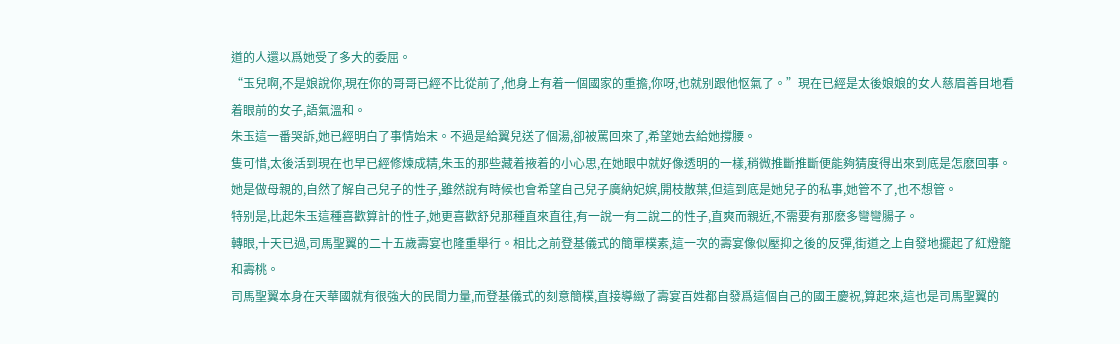道的人還以爲她受了多大的委屈。
“玉兒啊,不是娘說你,現在你的哥哥已經不比從前了,他身上有着一個國家的重擔,你呀,也就别跟他怄氣了。”現在已經是太後娘娘的女人慈眉善目地看着眼前的女子,語氣溫和。
朱玉這一番哭訴,她已經明白了事情始末。不過是給翼兒送了個湯,卻被罵回來了,希望她去給她撐腰。
隻可惜,太後活到現在也早已經修煉成精,朱玉的那些藏着掖着的小心思,在她眼中就好像透明的一樣,稍微推斷推斷便能夠猜度得出來到底是怎麽回事。
她是做母親的,自然了解自己兒子的性子,雖然說有時候也會希望自己兒子廣納妃嫔,開枝散葉,但這到底是她兒子的私事,她管不了,也不想管。
特别是,比起朱玉這種喜歡算計的性子,她更喜歡舒兒那種直來直往,有一說一有二說二的性子,直爽而親近,不需要有那麽多彎彎腸子。
轉眼,十天已過,司馬聖翼的二十五歲壽宴也隆重舉行。相比之前登基儀式的簡單樸素,這一次的壽宴像似壓抑之後的反彈,街道之上自發地擺起了紅燈籠和壽桃。
司馬聖翼本身在天華國就有很強大的民間力量,而登基儀式的刻意簡樸,直接導緻了壽宴百姓都自發爲這個自己的國王慶祝,算起來,這也是司馬聖翼的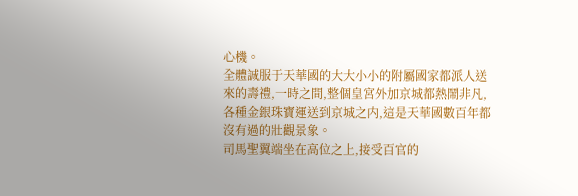心機。
全體誠服于天華國的大大小小的附屬國家都派人送來的壽禮,一時之間,整個皇宮外加京城都熱鬧非凡,各種金銀珠寶運送到京城之内,這是天華國數百年都沒有過的壯觀景象。
司馬聖翼端坐在高位之上,接受百官的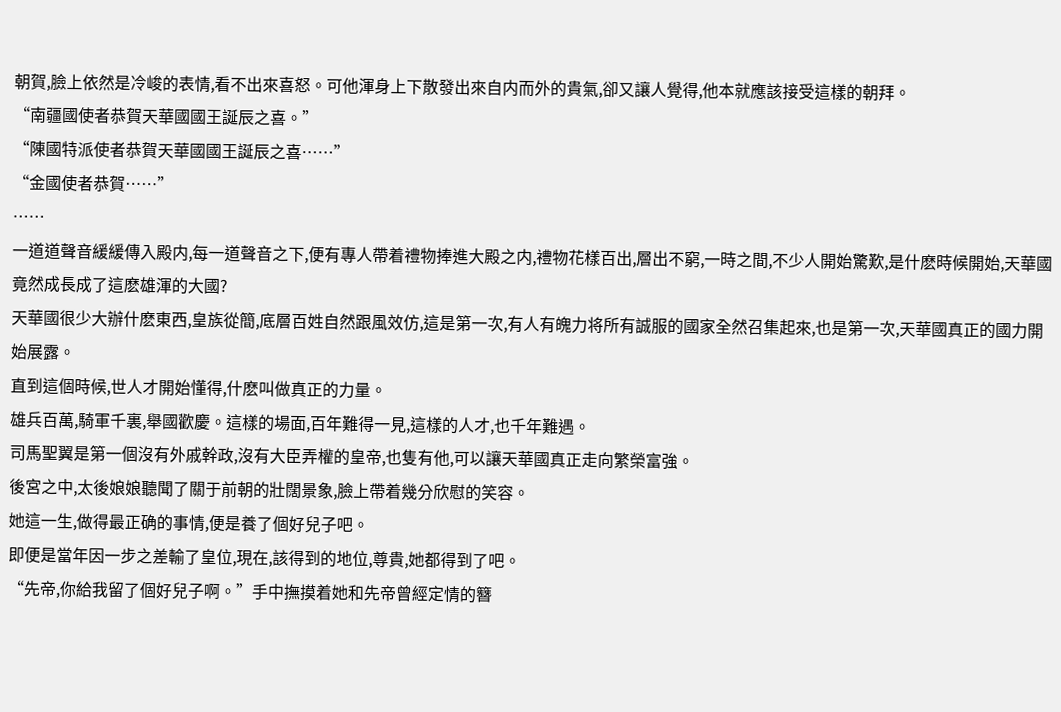朝賀,臉上依然是冷峻的表情,看不出來喜怒。可他渾身上下散發出來自内而外的貴氣,卻又讓人覺得,他本就應該接受這樣的朝拜。
“南疆國使者恭賀天華國國王誕辰之喜。”
“陳國特派使者恭賀天華國國王誕辰之喜……”
“金國使者恭賀……”
……
一道道聲音緩緩傳入殿内,每一道聲音之下,便有專人帶着禮物捧進大殿之内,禮物花樣百出,層出不窮,一時之間,不少人開始驚歎,是什麽時候開始,天華國竟然成長成了這麽雄渾的大國?
天華國很少大辦什麽東西,皇族從簡,底層百姓自然跟風效仿,這是第一次,有人有魄力将所有誠服的國家全然召集起來,也是第一次,天華國真正的國力開始展露。
直到這個時候,世人才開始懂得,什麽叫做真正的力量。
雄兵百萬,騎軍千裏,舉國歡慶。這樣的場面,百年難得一見,這樣的人才,也千年難遇。
司馬聖翼是第一個沒有外戚幹政,沒有大臣弄權的皇帝,也隻有他,可以讓天華國真正走向繁榮富強。
後宮之中,太後娘娘聽聞了關于前朝的壯闊景象,臉上帶着幾分欣慰的笑容。
她這一生,做得最正确的事情,便是養了個好兒子吧。
即便是當年因一步之差輸了皇位,現在,該得到的地位,尊貴,她都得到了吧。
“先帝,你給我留了個好兒子啊。”手中撫摸着她和先帝曾經定情的簪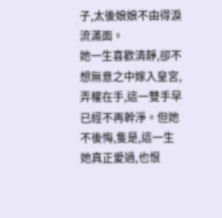子,太後娘娘不由得淚流滿面。
她一生喜歡清靜,卻不想無意之中嫁入皇宮,弄權在手,這一雙手早已經不再幹淨。但她不後悔,隻是,這一生她真正愛過,也恨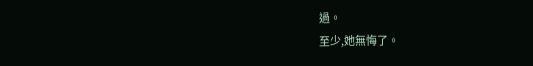過。
至少,她無悔了。